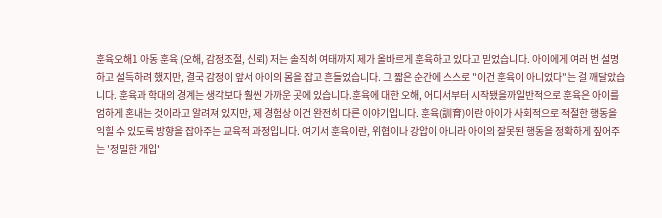훈육오해1 아동 훈육 (오해, 감정조절, 신뢰) 저는 솔직히 여태까지 제가 올바르게 훈육하고 있다고 믿었습니다. 아이에게 여러 번 설명하고 설득하려 했지만, 결국 감정이 앞서 아이의 몸을 잡고 흔들었습니다. 그 짧은 순간에 스스로 "이건 훈육이 아니었다"는 걸 깨달았습니다. 훈육과 학대의 경계는 생각보다 훨씬 가까운 곳에 있습니다.훈육에 대한 오해, 어디서부터 시작됐을까일반적으로 훈육은 아이를 엄하게 혼내는 것이라고 알려져 있지만, 제 경험상 이건 완전히 다른 이야기입니다. 훈육(訓育)이란 아이가 사회적으로 적절한 행동을 익힐 수 있도록 방향을 잡아주는 교육적 과정입니다. 여기서 훈육이란, 위협이나 강압이 아니라 아이의 잘못된 행동을 정확하게 짚어주는 '정밀한 개입'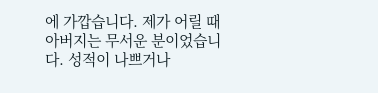에 가깝습니다. 제가 어릴 때 아버지는 무서운 분이었습니다. 성적이 나쁘거나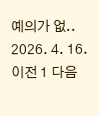예의가 없.. 2026. 4. 16. 이전 1 다음